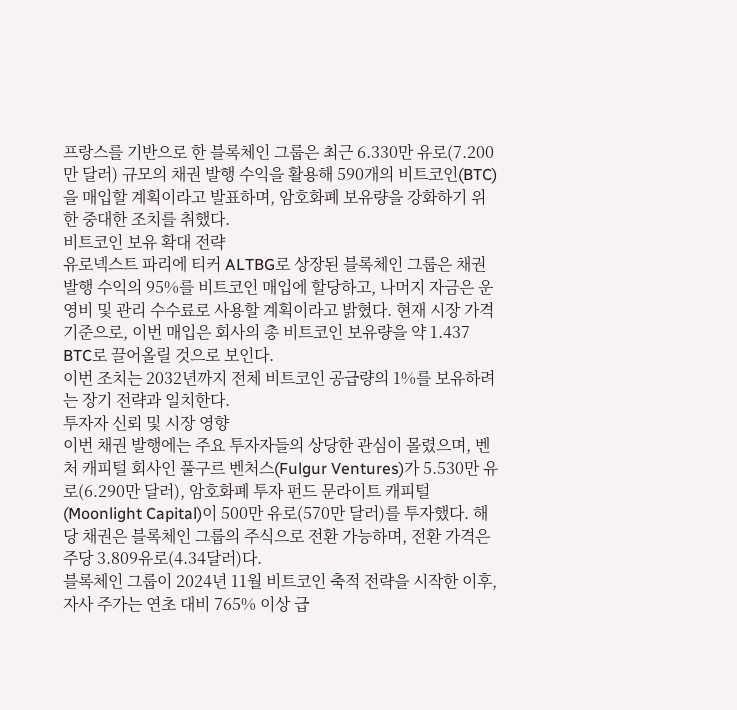프랑스를 기반으로 한 블록체인 그룹은 최근 6.330만 유로(7.200만 달러) 규모의 채권 발행 수익을 활용해 590개의 비트코인(BTC)을 매입할 계획이라고 발표하며, 암호화폐 보유량을 강화하기 위한 중대한 조치를 취했다.
비트코인 보유 확대 전략
유로넥스트 파리에 티커 ALTBG로 상장된 블록체인 그룹은 채권 발행 수익의 95%를 비트코인 매입에 할당하고, 나머지 자금은 운영비 및 관리 수수료로 사용할 계획이라고 밝혔다. 현재 시장 가격 기준으로, 이번 매입은 회사의 총 비트코인 보유량을 약 1.437 BTC로 끌어올릴 것으로 보인다.
이번 조치는 2032년까지 전체 비트코인 공급량의 1%를 보유하려는 장기 전략과 일치한다.
투자자 신뢰 및 시장 영향
이번 채권 발행에는 주요 투자자들의 상당한 관심이 몰렸으며, 벤처 캐피털 회사인 풀구르 벤처스(Fulgur Ventures)가 5.530만 유로(6.290만 달러), 암호화폐 투자 펀드 문라이트 캐피털(Moonlight Capital)이 500만 유로(570만 달러)를 투자했다. 해당 채권은 블록체인 그룹의 주식으로 전환 가능하며, 전환 가격은 주당 3.809유로(4.34달러)다.
블록체인 그룹이 2024년 11월 비트코인 축적 전략을 시작한 이후, 자사 주가는 연초 대비 765% 이상 급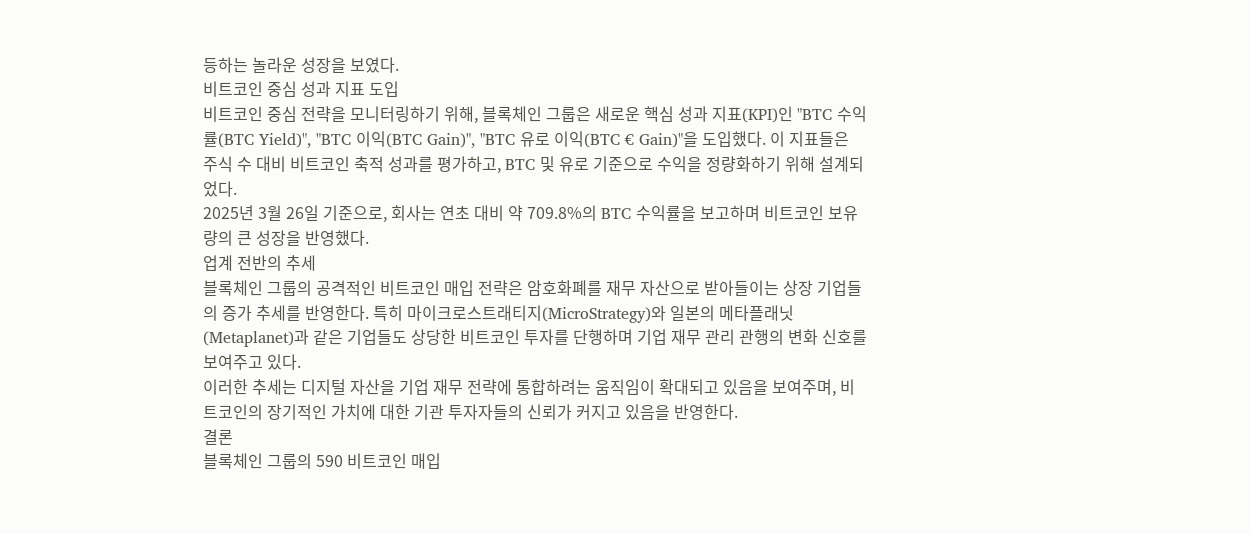등하는 놀라운 성장을 보였다.
비트코인 중심 성과 지표 도입
비트코인 중심 전략을 모니터링하기 위해, 블록체인 그룹은 새로운 핵심 성과 지표(KPI)인 "BTC 수익률(BTC Yield)", "BTC 이익(BTC Gain)", "BTC 유로 이익(BTC € Gain)"을 도입했다. 이 지표들은 주식 수 대비 비트코인 축적 성과를 평가하고, BTC 및 유로 기준으로 수익을 정량화하기 위해 설계되었다.
2025년 3월 26일 기준으로, 회사는 연초 대비 약 709.8%의 BTC 수익률을 보고하며 비트코인 보유량의 큰 성장을 반영했다.
업계 전반의 추세
블록체인 그룹의 공격적인 비트코인 매입 전략은 암호화폐를 재무 자산으로 받아들이는 상장 기업들의 증가 추세를 반영한다. 특히 마이크로스트래티지(MicroStrategy)와 일본의 메타플래닛(Metaplanet)과 같은 기업들도 상당한 비트코인 투자를 단행하며 기업 재무 관리 관행의 변화 신호를 보여주고 있다.
이러한 추세는 디지털 자산을 기업 재무 전략에 통합하려는 움직임이 확대되고 있음을 보여주며, 비트코인의 장기적인 가치에 대한 기관 투자자들의 신뢰가 커지고 있음을 반영한다.
결론
블록체인 그룹의 590 비트코인 매입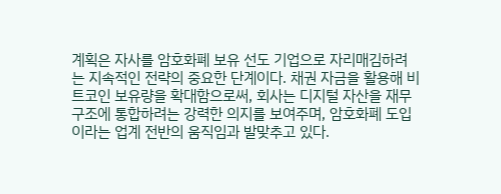계획은 자사를 암호화폐 보유 선도 기업으로 자리매김하려는 지속적인 전략의 중요한 단계이다. 채권 자금을 활용해 비트코인 보유량을 확대함으로써, 회사는 디지털 자산을 재무 구조에 통합하려는 강력한 의지를 보여주며, 암호화폐 도입이라는 업계 전반의 움직임과 발맞추고 있다.